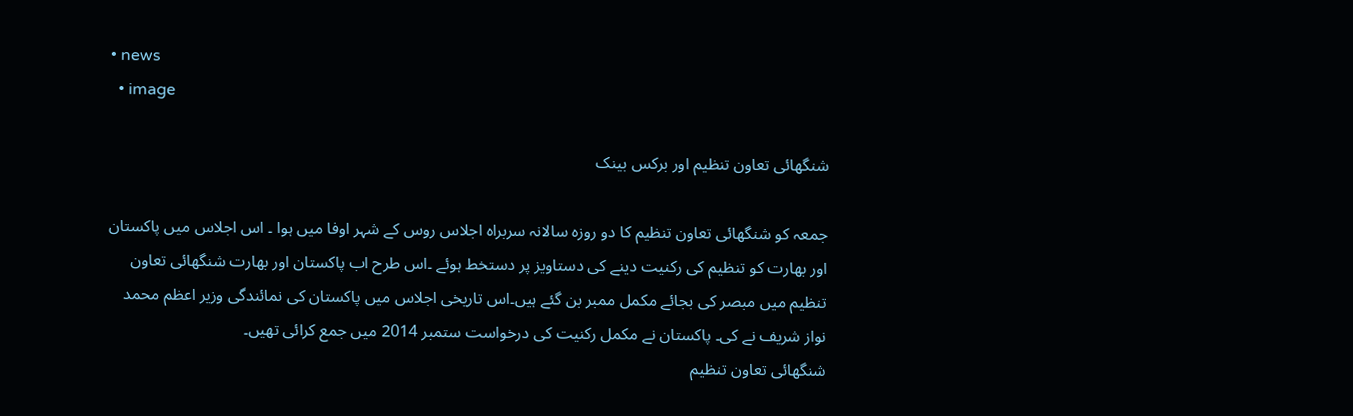• news
  • image

شنگھائی تعاون تنظیم اور برکس بینک

جمعہ کو شنگھائی تعاون تنظیم کا دو روزہ سالانہ سربراہ اجلاس روس کے شہر اوفا میں ہوا ۔ اس اجلاس میں پاکستان اور بھارت کو تنظیم کی رکنیت دینے کی دستاویز پر دستخط ہوئے ۔اس طرح اب پاکستان اور بھارت شنگھائی تعاون تنظیم میں مبصر کی بجائے مکمل ممبر بن گئے ہیں۔اس تاریخی اجلاس میں پاکستان کی نمائندگی وزیر اعظم محمد نواز شریف نے کی۔ پاکستان نے مکمل رکنیت کی درخواست ستمبر 2014 میں جمع کرائی تھیں۔
شنگھائی تعاون تنظیم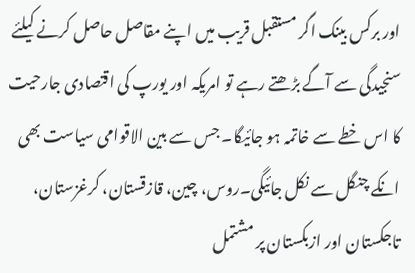اور برکس بینک اگر مستقبل قریب میں اپنے مقاصل حاصل کرنے کیلئے سنجیدگی سے آگے بڑھتے رہے تو امریکہ اور یورپ کی اقتصادی جارحیت کا اس خطے سے خاتمہ ہو جائیگا۔ جس سے بین الاقوامی سیاست بھی انکے چنگل سے نکل جائیگی۔روس، چین، قازقستان، کرغزستان، تاجکستان اور ازبکستان پر مشتمل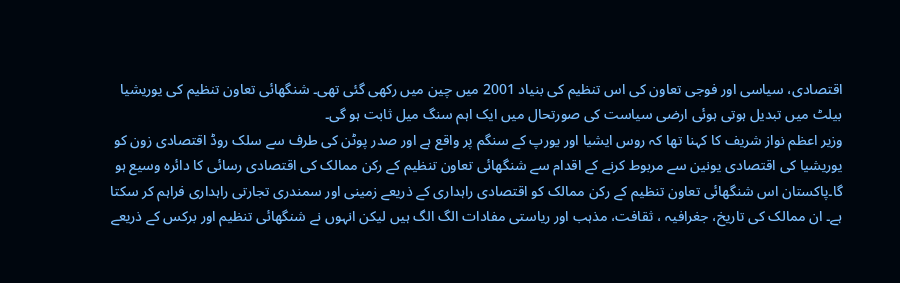اقتصادی، سیاسی اور فوجی تعاون کی اس تنظیم کی بنیاد 2001 میں چین میں رکھی گئی تھی۔ شنگھائی تعاون تنظیم کی یوریشیا بیلٹ میں تبدیل ہوتی ہوئی ارضی سیاست کی صورتحال میں ایک اہم سنگ میل ثابت ہو گی۔
وزیر اعظم نواز شریف کا کہنا تھا کہ روس ایشیا اور یورپ کے سنگم پر واقع ہے اور صدر پوٹن کی طرف سے سلک روڈ اقتصادی زون کو یوریشیا کی اقتصادی یونین سے مربوط کرنے کے اقدام سے شنگھائی تعاون تنظیم کے رکن ممالک کی اقتصادی رسائی کا دائرہ وسیع ہو گا۔پاکستان اس شنگھائی تعاون تنظیم کے رکن ممالک کو اقتصادی راہداری کے ذریعے زمینی اور سمندری تجارتی راہداری فراہم کر سکتا ہے۔ ان ممالک کی تاریخ، جغرافیہ ، ثقافت، مذہب اور ریاستی مفادات الگ الگ ہیں لیکن انہوں نے شنگھائی تنظیم اور برکس کے ذریعے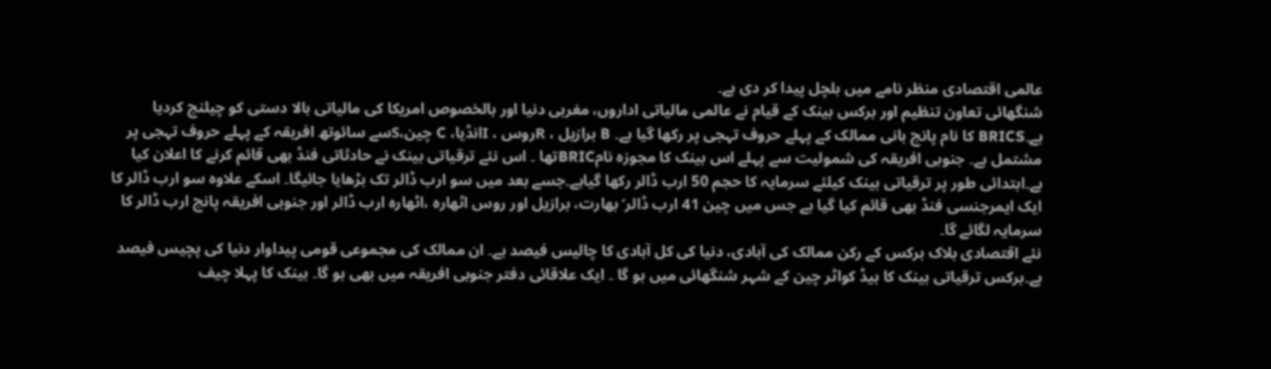عالمی اقتصادی منظر نامے میں ہلچل پیدا کر دی ہے۔
شنگھائی تعاون تنظیم اور برکس بینک کے قیام نے عالمی مالیاتی اداروں، مغربی دنیا اور بالخصوص امریکا کی مالیاتی بالا دستی کو چیلنج کردیا ہے۔BRICS کا نام پانچ بانی ممالک کے پہلے حروف تہجی پر رکھا گیا ہے۔ B برازیل ، Rروس ، Iانڈیا، C چین،Sسے سائوتھ افریقہ کے پہلے حروف تہجی پر مشتمل ہے۔ جنوبی افریقہ کی شمولیت سے پہلے اس بینک کا مجوزہ نامBRICتھا ۔ اس نئے ترقیاتی بینک نے حادثاتی فنڈ بھی قائم کرنے کا اعلان کیا ہے۔ابتدائی طور پر ترقیاتی بینک کیلئے سرمایہ کا حجم 50 ارب ڈالر رکھا گیاہے۔جسے بعد میں سو ارب ڈالر تک بڑھایا جائیگا۔ اسکے علاوہ سو ارب ڈالر کا ایک ایمرجنسی فنڈ بھی قائم کیا گیا ہے جس میں چین 41 ارب ڈالر‘ بھارت، برازیل اور روس اٹھارہ ،اٹھارہ ارب ڈالر اور جنوبی افریقہ پانچ ارب ڈالر کا سرمایہ لگائے گا۔
نئے اقتصادی بلاک برکس کے رکن ممالک کی آبادی، دنیا کی کل آبادی کا چالیس فیصد ہے۔ ان ممالک کی مجموعی قومی پیداوار دنیا کی پچیس فیصد ہے۔برکس ترقیاتی بینک کا ہیڈ کواٹر چین کے شہر شنگھائی میں ہو گا ۔ ایک علاقائی دفتر جنوبی افریقہ میں بھی ہو گا۔ بینک کا پہلا چیف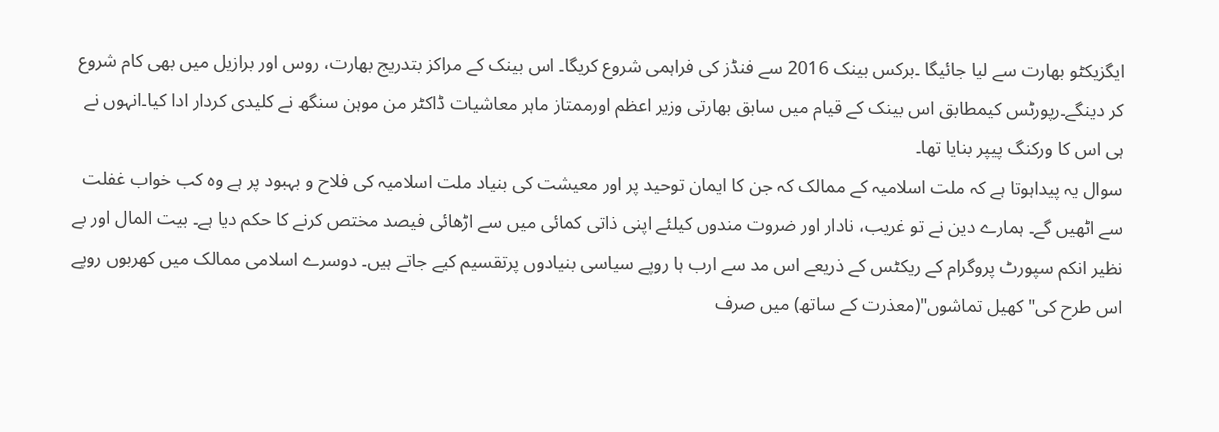ایگزیکٹو بھارت سے لیا جائیگا ۔برکس بینک 2016 سے فنڈز کی فراہمی شروع کریگا۔ اس بینک کے مراکز بتدریج بھارت، روس اور برازیل میں بھی کام شروع کر دینگے۔رپورٹس کیمطابق اس بینک کے قیام میں سابق بھارتی وزیر اعظم اورممتاز ماہر معاشیات ڈاکٹر من موہن سنگھ نے کلیدی کردار ادا کیا۔انہوں نے ہی اس کا ورکنگ پیپر بنایا تھا۔
سوال یہ پیداہوتا ہے کہ ملت اسلامیہ کے ممالک کہ جن کا ایمان توحید پر اور معیشت کی بنیاد ملت اسلامیہ کی فلاح و بہبود پر ہے وہ کب خواب غفلت سے اٹھیں گے۔ ہمارے دین نے تو غریب، نادار اور ضروت مندوں کیلئے اپنی ذاتی کمائی میں سے اڑھائی فیصد مختص کرنے کا حکم دیا ہے۔ بیت المال اور بے نظیر انکم سپورٹ پروگرام کے ریکٹس کے ذریعے اس مد سے ارب ہا روپے سیاسی بنیادوں پرتقسیم کیے جاتے ہیں۔ دوسرے اسلامی ممالک میں کھربوں روپے اس طرح کی" کھیل تماشوں"(معذرت کے ساتھ) میں صرف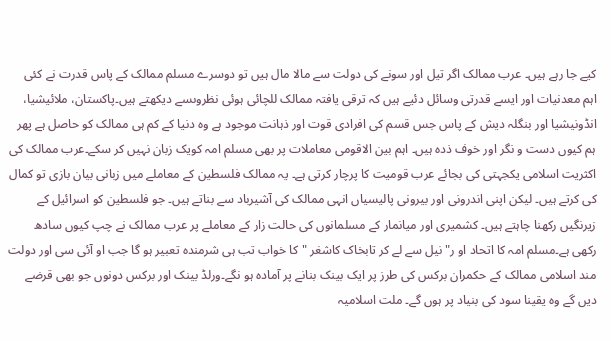کیے جا رہے ہیں۔ عرب ممالک اگر تیل اور سونے کی دولت سے مالا مال ہیں تو دوسرے مسلم ممالک کے پاس قدرت نے کئی اہم معدنیات اور ایسے قدرتی وسائل دئیے ہیں کہ ترقی یافتہ ممالک للچائی ہوئی نظروںسے دیکھتے ہیں۔پاکستان، ملائیشیا، انڈونیشیا اور بنگلہ دیش کے پاس جس قسم کی افرادی قوت اور ذہانت موجود ہے وہ دنیا کے کم ہی ممالک کو حاصل ہے پھر ہم کیوں دست و نگر اور خوف ذدہ ہیں۔ اہم بین الاقومی معاملات پر بھی مسلم امہ کویک زبان نہیں کر سکے۔عرب ممالک کی اکثریت اسلامی یکجہتی کی بجائے عرب قومیت کا پرچار کرتی ہے۔ یہ ممالک فلسطین کے معاملے میں زبانی بیان بازی تو کمال کی کرتے ہیں۔ لیکن اپنی اندرونی اور بیرونی پالیسیاں انہی ممالک کی آشیرباد سے بناتے ہیں۔ جو فلسطین کو اسرائیل کے زیرنگیں رکھنا چاہتے ہیں۔ کشمیری اور میانمار کے مسلمانوں کی حالت زار کے معاملے پر عرب ممالک نے چپ کیوں سادھ رکھی ہے۔مسلم امہ کا اتحاد او ر" نیل سے لے کر تابخاک کاشغر "کا خواب تب ہی شرمندہ تعبیر ہو گا جب او آئی سی اور دولت مند اسلامی ممالک کے حکمران برکس کی طرز پر ایک بینک بنانے پر آمادہ ہو نگے۔ورلڈ بینک اور برکس دونوں جو بھی قرضے دیں گے وہ یقینا سود کی بنیاد پر ہوں گے۔ ملت اسلامیہ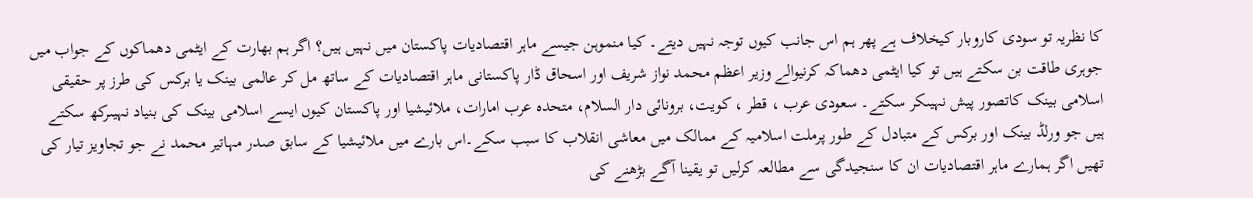کا نظریہ تو سودی کاروبار کیخلاف ہے پھر ہم اس جانب کیوں توجہ نہیں دیتے۔ کیا منموہن جیسے ماہر اقتصادیات پاکستان میں نہیں ہیں؟ اگر ہم بھارت کے ایٹمی دھماکوں کے جواب میں جوہری طاقت بن سکتے ہیں تو کیا ایٹمی دھماکہ کرنیوالے وزیر اعظم محمد نواز شریف اور اسحاق ڈار پاکستانی ماہر اقتصادیات کے ساتھ مل کر عالمی بینک یا برکس کی طرز پر حقیقی اسلامی بینک کاتصور پیش نہیںکر سکتے۔ سعودی عرب ، قطر ، کویت، برونائی دار السلام، متحدہ عرب امارات، ملائیشیا اور پاکستان کیوں ایسے اسلامی بینک کی بنیاد نہیںرکھ سکتے ہیں جو ورلڈ بینک اور برکس کے متبادل کے طور پرملت اسلامیہ کے ممالک میں معاشی انقلاب کا سبب سکے۔اس بارے میں ملائیشیا کے سابق صدر مہاتیر محمد نے جو تجاویز تیار کی تھیں اگر ہمارے ماہر اقتصادیات ان کا سنجیدگی سے مطالعہ کرلیں تو یقینا آگے بڑھنے کی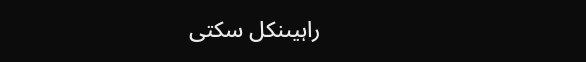راہیںنکل سکتی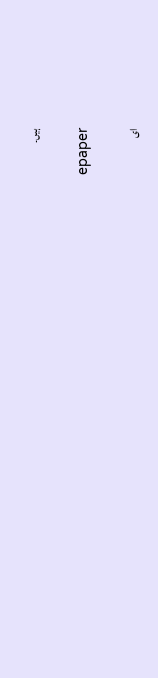ہیں۔

epaper

ای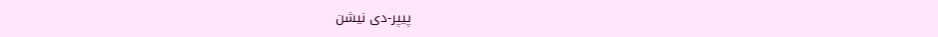پیپر-دی نیشن